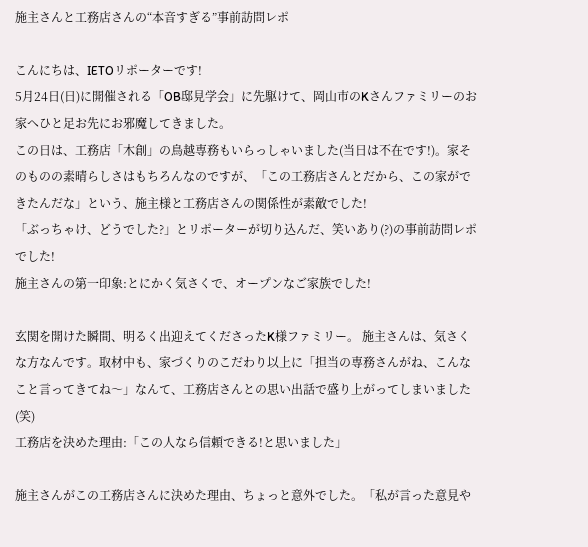施主さんと工務店さんの“本音すぎる”事前訪問レポ

こんにちは、IETOリポーターです!
5月24日(日)に開催される「OB邸見学会」に先駆けて、岡山市のKさんファミリーのお家へひと足お先にお邪魔してきました。
この日は、工務店「木創」の鳥越専務もいらっしゃいました(当日は不在です!)。家そのものの素晴らしさはもちろんなのですが、「この工務店さんとだから、この家ができたんだな」という、施主様と工務店さんの関係性が素敵でした!
「ぶっちゃけ、どうでした?」とリポーターが切り込んだ、笑いあり(?)の事前訪問レポでした!
施主さんの第一印象:とにかく気さくで、オープンなご家族でした!

玄関を開けた瞬間、明るく出迎えてくださったK様ファミリー。 施主さんは、気さくな方なんです。取材中も、家づくりのこだわり以上に「担当の専務さんがね、こんなこと言ってきてね〜」なんて、工務店さんとの思い出話で盛り上がってしまいました(笑)
工務店を決めた理由:「この人なら信頼できる!と思いました」

施主さんがこの工務店さんに決めた理由、ちょっと意外でした。「私が言った意見や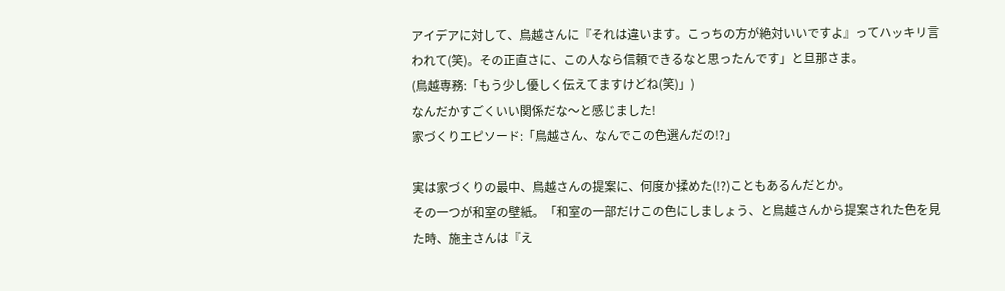アイデアに対して、鳥越さんに『それは違います。こっちの方が絶対いいですよ』ってハッキリ言われて(笑)。その正直さに、この人なら信頼できるなと思ったんです」と旦那さま。
(鳥越専務:「もう少し優しく伝えてますけどね(笑)」)
なんだかすごくいい関係だな〜と感じました!
家づくりエピソード:「鳥越さん、なんでこの色選んだの!?」

実は家づくりの最中、鳥越さんの提案に、何度か揉めた(!?)こともあるんだとか。
その一つが和室の壁紙。「和室の一部だけこの色にしましょう、と鳥越さんから提案された色を見た時、施主さんは『え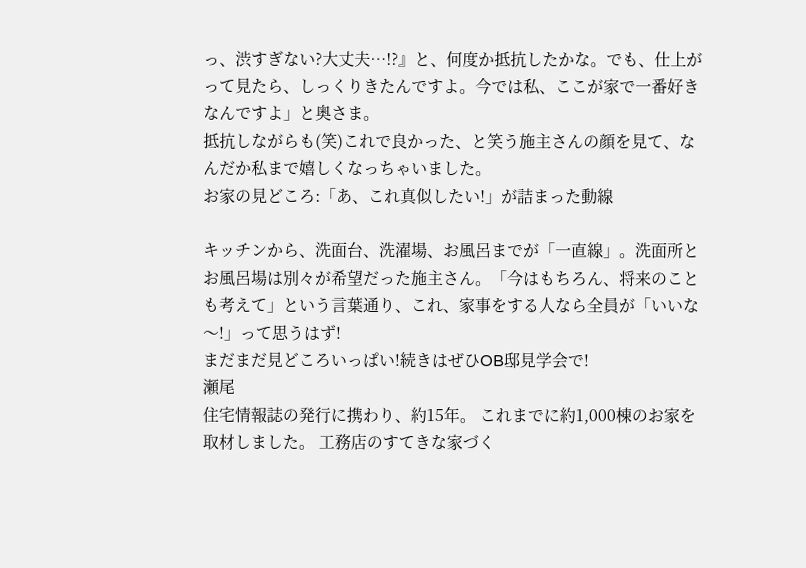っ、渋すぎない?大丈夫…!?』と、何度か抵抗したかな。でも、仕上がって見たら、しっくりきたんですよ。今では私、ここが家で一番好きなんですよ」と奥さま。
抵抗しながらも(笑)これで良かった、と笑う施主さんの顔を見て、なんだか私まで嬉しくなっちゃいました。
お家の見どころ:「あ、これ真似したい!」が詰まった動線

キッチンから、洗面台、洗濯場、お風呂までが「一直線」。洗面所とお風呂場は別々が希望だった施主さん。「今はもちろん、将来のことも考えて」という言葉通り、これ、家事をする人なら全員が「いいな〜!」って思うはず!
まだまだ見どころいっぱい!続きはぜひOB邸見学会で!
瀬尾
住宅情報誌の発行に携わり、約15年。 これまでに約1,000棟のお家を取材しました。 工務店のすてきな家づく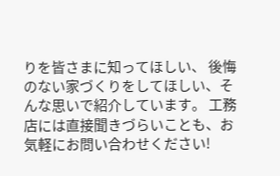りを皆さまに知ってほしい、 後悔のない家づくりをしてほしい、そんな思いで紹介しています。 工務店には直接聞きづらいことも、お気軽にお問い合わせください!